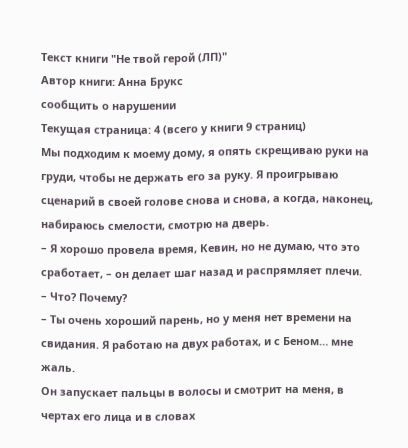Текст книги "Не твой герой (ЛП)"
Автор книги: Анна Брукс
сообщить о нарушении
Текущая страница: 4 (всего у книги 9 страниц)
Мы подходим к моему дому, я опять скрещиваю руки на груди, чтобы не держать его за руку. Я проигрываю сценарий в своей голове снова и снова, а когда, наконец, набираюсь смелости, смотрю на дверь.
– Я хорошо провела время, Кевин, но не думаю, что это сработает, – он делает шаг назад и распрямляет плечи.
– Что? Почему?
– Ты очень хороший парень, но у меня нет времени на свидания. Я работаю на двух работах, и с Беном… мне жаль.
Он запускает пальцы в волосы и смотрит на меня, в чертах его лица и в словах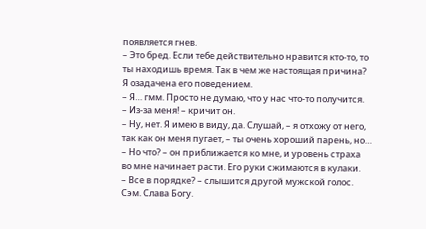появляется гнев.
– Это бред. Если тебе действительно нравится кто-то, то ты находишь время. Так в чем же настоящая причина?
Я озадачена его поведением.
– Я… гмм. Просто не думаю, что у нас что-то получится.
– Из-за меня! – кричит он.
– Ну, нет. Я имею в виду, да. Слушай, – я отхожу от него, так как он меня пугает, – ты очень хороший парень, но…
– Но что? – он приближается ко мне, и уровень страха во мне начинает расти. Его руки сжимаются в кулаки.
– Все в порядке? – слышится другой мужской голос. Сэм. Слава Богу.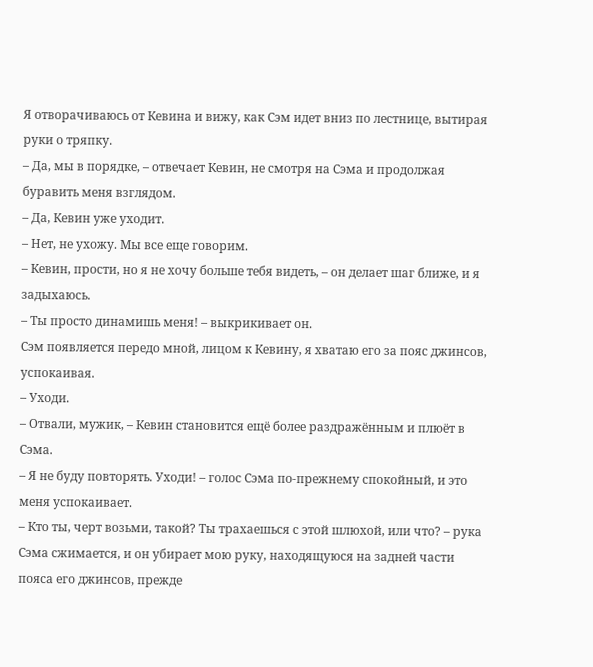Я отворачиваюсь от Кевина и вижу, как Сэм идет вниз по лестнице, вытирая руки о тряпку.
– Да, мы в порядке, – отвечает Кевин, не смотря на Сэма и продолжая буравить меня взглядом.
– Да, Кевин уже уходит.
– Нет, не ухожу. Мы все еще говорим.
– Кевин, прости, но я не хочу больше тебя видеть, – он делает шаг ближе, и я задыхаюсь.
– Ты просто динамишь меня! – выкрикивает он.
Сэм появляется передо мной, лицом к Кевину, я хватаю его за пояс джинсов, успокаивая.
– Уходи.
– Отвали, мужик, – Кевин становится ещё более раздражённым и плюёт в Сэма.
– Я не буду повторять. Уходи! – голос Сэма по-прежнему спокойный, и это меня успокаивает.
– Кто ты, черт возьми, такой? Ты трахаешься с этой шлюхой, или что? – рука Сэма сжимается, и он убирает мою руку, находящуюся на задней части пояса его джинсов, прежде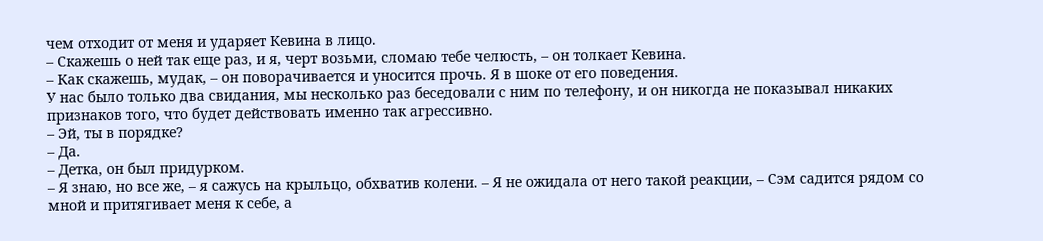чем отходит от меня и ударяет Кевина в лицо.
– Скажешь о ней так еще раз, и я, черт возьми, сломаю тебе челюсть, – он толкает Кевина.
– Как скажешь, мудак, – он поворачивается и уносится прочь. Я в шоке от его поведения.
У нас было только два свидания, мы несколько раз беседовали с ним по телефону, и он никогда не показывал никаких признаков того, что будет действовать именно так агрессивно.
– Эй, ты в порядке?
– Да.
– Детка, он был придурком.
– Я знаю, но все же, – я сажусь на крыльцо, обхватив колени. – Я не ожидала от него такой реакции, – Сэм садится рядом со мной и притягивает меня к себе, а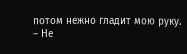потом нежно гладит мою руку.
– Не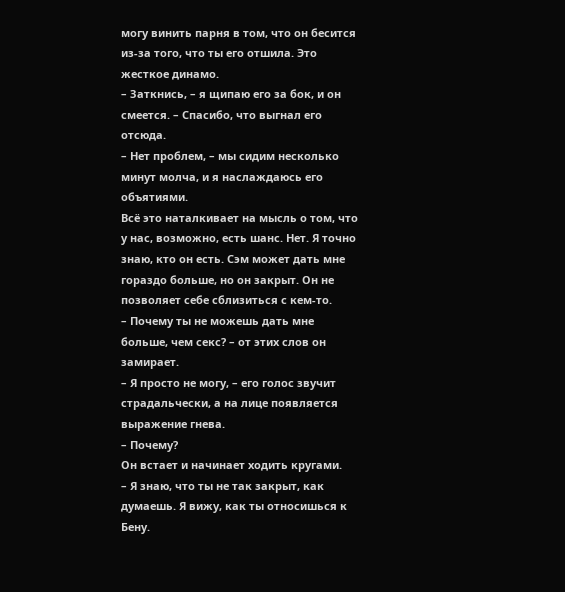могу винить парня в том, что он бесится из-за того, что ты его отшила. Это жесткое динамо.
– Заткнись, – я щипаю его за бок, и он смеется. – Спасибо, что выгнал его отсюда.
– Нет проблем, – мы сидим несколько минут молча, и я наслаждаюсь его объятиями.
Всё это наталкивает на мысль о том, что у нас, возможно, есть шанс. Нет. Я точно знаю, кто он есть. Сэм может дать мне гораздо больше, но он закрыт. Он не позволяет себе сблизиться с кем-то.
– Почему ты не можешь дать мне больше, чем секс? – от этих слов он замирает.
– Я просто не могу, – его голос звучит страдальчески, а на лице появляется выражение гнева.
– Почему?
Он встает и начинает ходить кругами.
– Я знаю, что ты не так закрыт, как думаешь. Я вижу, как ты относишься к Бену.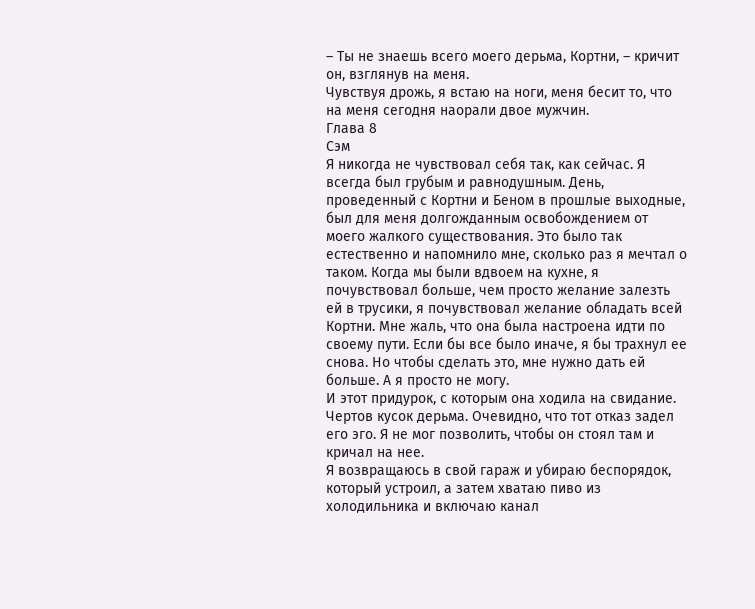– Ты не знаешь всего моего дерьма, Кортни, – кричит он, взглянув на меня.
Чувствуя дрожь, я встаю на ноги, меня бесит то, что на меня сегодня наорали двое мужчин.
Глава 8
Сэм
Я никогда не чувствовал себя так, как сейчас. Я всегда был грубым и равнодушным. День, проведенный с Кортни и Беном в прошлые выходные, был для меня долгожданным освобождением от моего жалкого существования. Это было так естественно и напомнило мне, сколько раз я мечтал о таком. Когда мы были вдвоем на кухне, я почувствовал больше, чем просто желание залезть ей в трусики, я почувствовал желание обладать всей Кортни. Мне жаль, что она была настроена идти по своему пути. Если бы все было иначе, я бы трахнул ее снова. Но чтобы сделать это, мне нужно дать ей больше. А я просто не могу.
И этот придурок, с которым она ходила на свидание. Чертов кусок дерьма. Очевидно, что тот отказ задел его эго. Я не мог позволить, чтобы он стоял там и кричал на нее.
Я возвращаюсь в свой гараж и убираю беспорядок, который устроил, а затем хватаю пиво из холодильника и включаю канал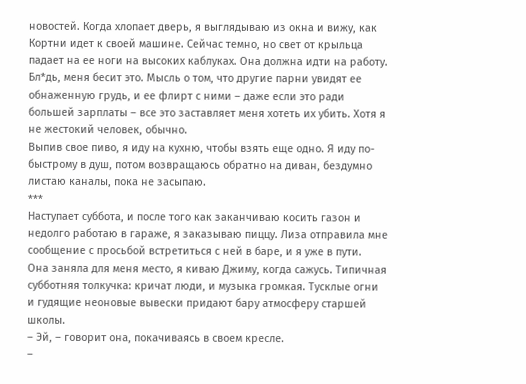новостей. Когда хлопает дверь, я выглядываю из окна и вижу, как Кортни идет к своей машине. Сейчас темно, но свет от крыльца падает на ее ноги на высоких каблуках. Она должна идти на работу. Бл*дь, меня бесит это. Мысль о том, что другие парни увидят ее обнаженную грудь, и ее флирт с ними – даже если это ради большей зарплаты – все это заставляет меня хотеть их убить. Хотя я не жестокий человек, обычно.
Выпив свое пиво, я иду на кухню, чтобы взять еще одно. Я иду по-быстрому в душ, потом возвращаюсь обратно на диван, бездумно листаю каналы, пока не засыпаю.
***
Наступает суббота, и после того как заканчиваю косить газон и недолго работаю в гараже, я заказываю пиццу. Лиза отправила мне сообщение с просьбой встретиться с ней в баре, и я уже в пути.
Она заняла для меня место, я киваю Джиму, когда сажусь. Типичная субботняя толкучка: кричат люди, и музыка громкая. Тусклые огни и гудящие неоновые вывески придают бару атмосферу старшей школы.
– Эй, – говорит она, покачиваясь в своем кресле.
–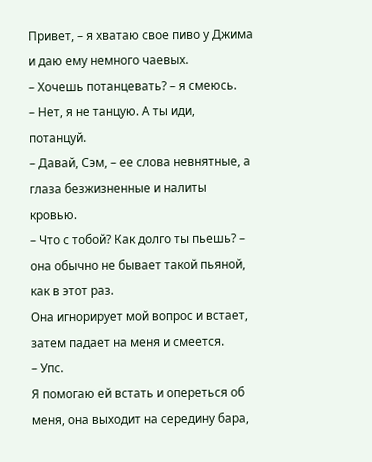Привет, – я хватаю свое пиво у Джима и даю ему немного чаевых.
– Хочешь потанцевать? – я смеюсь.
– Нет, я не танцую. А ты иди, потанцуй.
– Давай, Сэм, – ее слова невнятные, а глаза безжизненные и налиты кровью.
– Что с тобой? Как долго ты пьешь? – она обычно не бывает такой пьяной, как в этот раз.
Она игнорирует мой вопрос и встает, затем падает на меня и смеется.
– Упс.
Я помогаю ей встать и опереться об меня, она выходит на середину бара,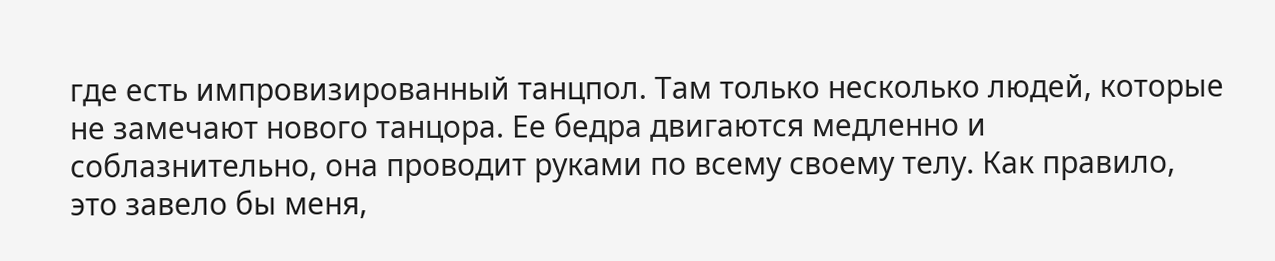где есть импровизированный танцпол. Там только несколько людей, которые не замечают нового танцора. Ее бедра двигаются медленно и соблазнительно, она проводит руками по всему своему телу. Как правило, это завело бы меня,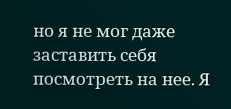но я не мог даже заставить себя посмотреть на нее. Я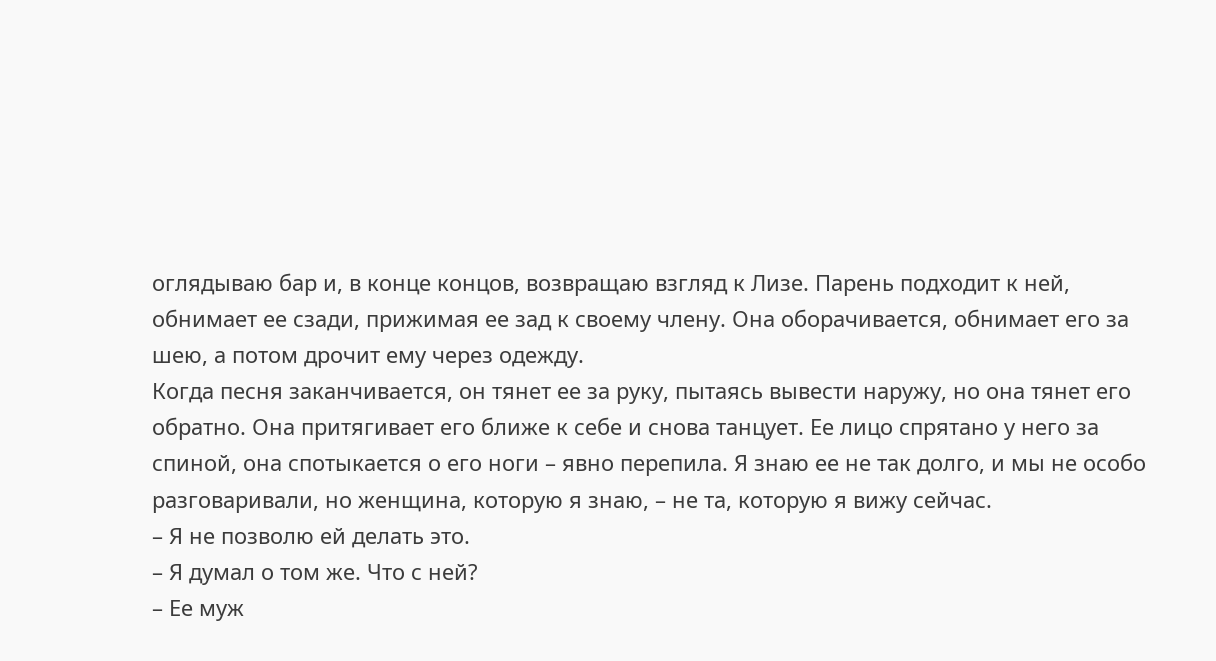оглядываю бар и, в конце концов, возвращаю взгляд к Лизе. Парень подходит к ней, обнимает ее сзади, прижимая ее зад к своему члену. Она оборачивается, обнимает его за шею, а потом дрочит ему через одежду.
Когда песня заканчивается, он тянет ее за руку, пытаясь вывести наружу, но она тянет его обратно. Она притягивает его ближе к себе и снова танцует. Ее лицо спрятано у него за спиной, она спотыкается о его ноги – явно перепила. Я знаю ее не так долго, и мы не особо разговаривали, но женщина, которую я знаю, – не та, которую я вижу сейчас.
– Я не позволю ей делать это.
– Я думал о том же. Что с ней?
– Ее муж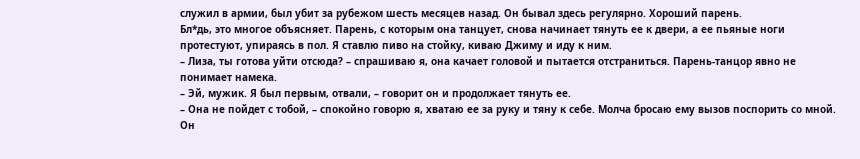служил в армии, был убит за рубежом шесть месяцев назад. Он бывал здесь регулярно. Хороший парень.
Бл*дь, это многое объясняет. Парень, с которым она танцует, снова начинает тянуть ее к двери, а ее пьяные ноги протестуют, упираясь в пол. Я ставлю пиво на стойку, киваю Джиму и иду к ним.
– Лиза, ты готова уйти отсюда? – спрашиваю я, она качает головой и пытается отстраниться. Парень-танцор явно не понимает намека.
– Эй, мужик. Я был первым, отвали, – говорит он и продолжает тянуть ее.
– Она не пойдет с тобой, – спокойно говорю я, хватаю ее за руку и тяну к себе. Молча бросаю ему вызов поспорить со мной.
Он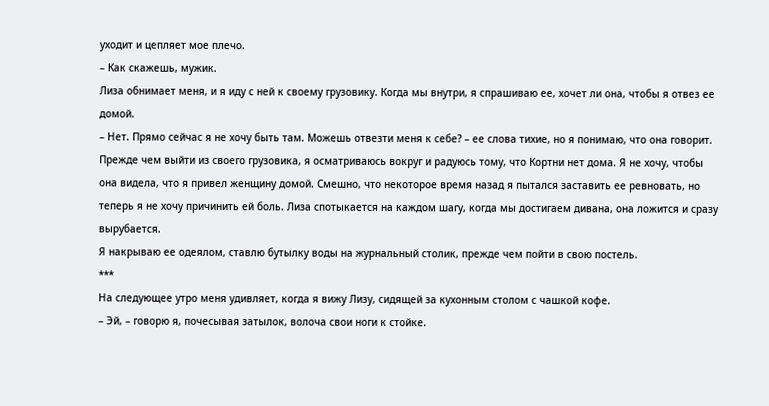уходит и цепляет мое плечо.
– Как скажешь, мужик.
Лиза обнимает меня, и я иду с ней к своему грузовику. Когда мы внутри, я спрашиваю ее, хочет ли она, чтобы я отвез ее домой.
– Нет. Прямо сейчас я не хочу быть там. Можешь отвезти меня к себе? – ее слова тихие, но я понимаю, что она говорит.
Прежде чем выйти из своего грузовика, я осматриваюсь вокруг и радуюсь тому, что Кортни нет дома. Я не хочу, чтобы она видела, что я привел женщину домой. Смешно, что некоторое время назад я пытался заставить ее ревновать, но теперь я не хочу причинить ей боль. Лиза спотыкается на каждом шагу, когда мы достигаем дивана, она ложится и сразу вырубается.
Я накрываю ее одеялом, ставлю бутылку воды на журнальный столик, прежде чем пойти в свою постель.
***
На следующее утро меня удивляет, когда я вижу Лизу, сидящей за кухонным столом с чашкой кофе.
– Эй, – говорю я, почесывая затылок, волоча свои ноги к стойке.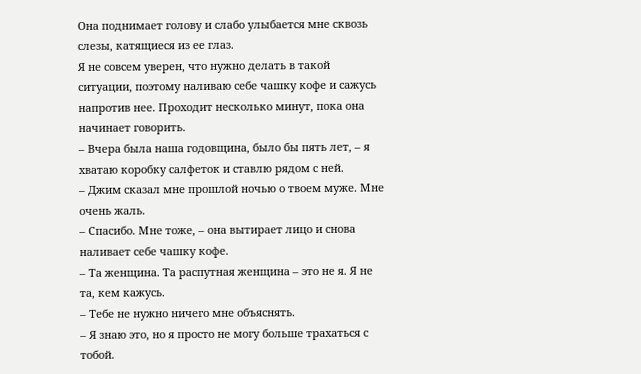Она поднимает голову и слабо улыбается мне сквозь слезы, катящиеся из ее глаз.
Я не совсем уверен, что нужно делать в такой ситуации, поэтому наливаю себе чашку кофе и сажусь напротив нее. Проходит несколько минут, пока она начинает говорить.
– Вчера была наша годовщина, было бы пять лет, – я хватаю коробку салфеток и ставлю рядом с ней.
– Джим сказал мне прошлой ночью о твоем муже. Мне очень жаль.
– Спасибо. Мне тоже, – она вытирает лицо и снова наливает себе чашку кофе.
– Та женщина. Та распутная женщина – это не я. Я не та, кем кажусь.
– Тебе не нужно ничего мне объяснять.
– Я знаю это, но я просто не могу больше трахаться с тобой.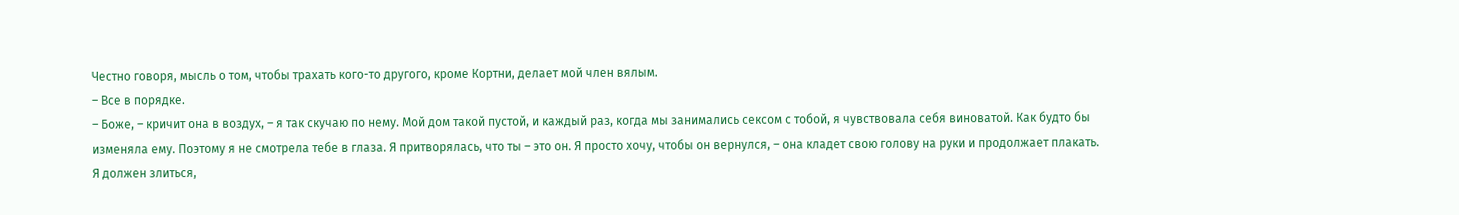Честно говоря, мысль о том, чтобы трахать кого-то другого, кроме Кортни, делает мой член вялым.
– Все в порядке.
– Боже, – кричит она в воздух, – я так скучаю по нему. Мой дом такой пустой, и каждый раз, когда мы занимались сексом с тобой, я чувствовала себя виноватой. Как будто бы изменяла ему. Поэтому я не смотрела тебе в глаза. Я притворялась, что ты – это он. Я просто хочу, чтобы он вернулся, – она кладет свою голову на руки и продолжает плакать.
Я должен злиться,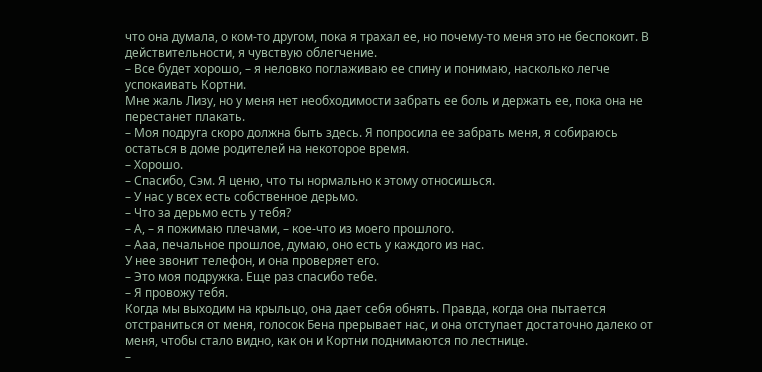что она думала, о ком-то другом, пока я трахал ее, но почему-то меня это не беспокоит. В действительности, я чувствую облегчение.
– Все будет хорошо, – я неловко поглаживаю ее спину и понимаю, насколько легче успокаивать Кортни.
Мне жаль Лизу, но у меня нет необходимости забрать ее боль и держать ее, пока она не перестанет плакать.
– Моя подруга скоро должна быть здесь. Я попросила ее забрать меня, я собираюсь остаться в доме родителей на некоторое время.
– Хорошо.
– Спасибо, Сэм. Я ценю, что ты нормально к этому относишься.
– У нас у всех есть собственное дерьмо.
– Что за дерьмо есть у тебя?
– А, – я пожимаю плечами, – кое-что из моего прошлого.
– Ааа, печальное прошлое, думаю, оно есть у каждого из нас.
У нее звонит телефон, и она проверяет его.
– Это моя подружка. Еще раз спасибо тебе.
– Я провожу тебя.
Когда мы выходим на крыльцо, она дает себя обнять. Правда, когда она пытается отстраниться от меня, голосок Бена прерывает нас, и она отступает достаточно далеко от меня, чтобы стало видно, как он и Кортни поднимаются по лестнице.
–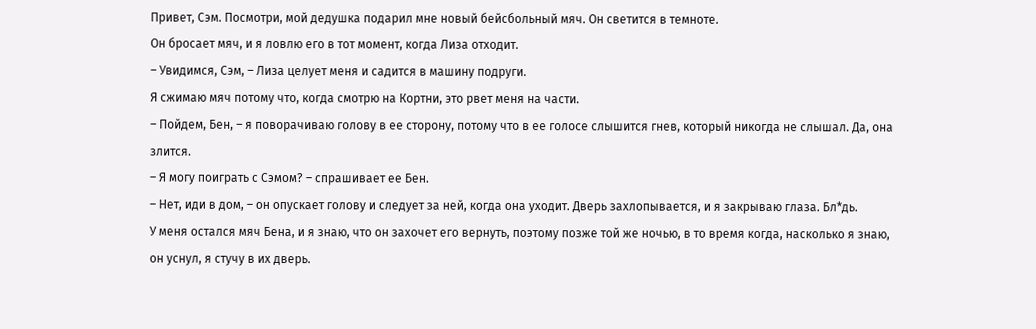Привет, Сэм. Посмотри, мой дедушка подарил мне новый бейсбольный мяч. Он светится в темноте.
Он бросает мяч, и я ловлю его в тот момент, когда Лиза отходит.
– Увидимся, Сэм, – Лиза целует меня и садится в машину подруги.
Я сжимаю мяч потому что, когда смотрю на Кортни, это рвет меня на части.
– Пойдем, Бен, – я поворачиваю голову в ее сторону, потому что в ее голосе слышится гнев, который никогда не слышал. Да, она злится.
– Я могу поиграть с Сэмом? – спрашивает ее Бен.
– Нет, иди в дом, – он опускает голову и следует за ней, когда она уходит. Дверь захлопывается, и я закрываю глаза. Бл*дь.
У меня остался мяч Бена, и я знаю, что он захочет его вернуть, поэтому позже той же ночью, в то время когда, насколько я знаю, он уснул, я стучу в их дверь.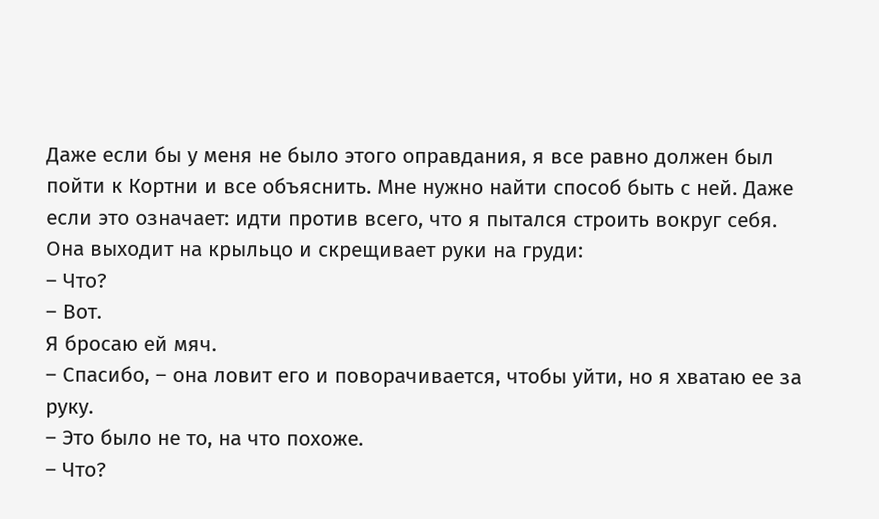Даже если бы у меня не было этого оправдания, я все равно должен был пойти к Кортни и все объяснить. Мне нужно найти способ быть с ней. Даже если это означает: идти против всего, что я пытался строить вокруг себя.
Она выходит на крыльцо и скрещивает руки на груди:
– Что?
– Вот.
Я бросаю ей мяч.
– Спасибо, – она ловит его и поворачивается, чтобы уйти, но я хватаю ее за руку.
– Это было не то, на что похоже.
– Что?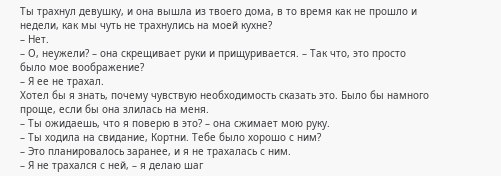Ты трахнул девушку, и она вышла из твоего дома, в то время как не прошло и недели, как мы чуть не трахнулись на моей кухне?
– Нет.
– О, неужели? – она скрещивает руки и прищуривается. – Так что, это просто было мое воображение?
– Я ее не трахал.
Хотел бы я знать, почему чувствую необходимость сказать это. Было бы намного проще, если бы она злилась на меня.
– Ты ожидаешь, что я поверю в это? – она сжимает мою руку.
– Ты ходила на свидание, Кортни. Тебе было хорошо с ним?
– Это планировалось заранее, и я не трахалась с ним.
– Я не трахался с ней, – я делаю шаг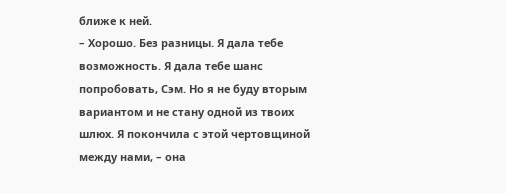ближе к ней.
– Хорошо. Без разницы. Я дала тебе возможность. Я дала тебе шанс попробовать, Сэм. Но я не буду вторым вариантом и не стану одной из твоих шлюх. Я покончила с этой чертовщиной между нами, – она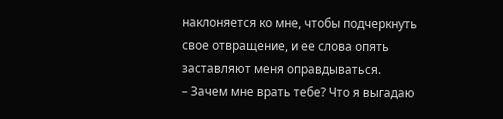наклоняется ко мне, чтобы подчеркнуть свое отвращение, и ее слова опять заставляют меня оправдываться.
– Зачем мне врать тебе? Что я выгадаю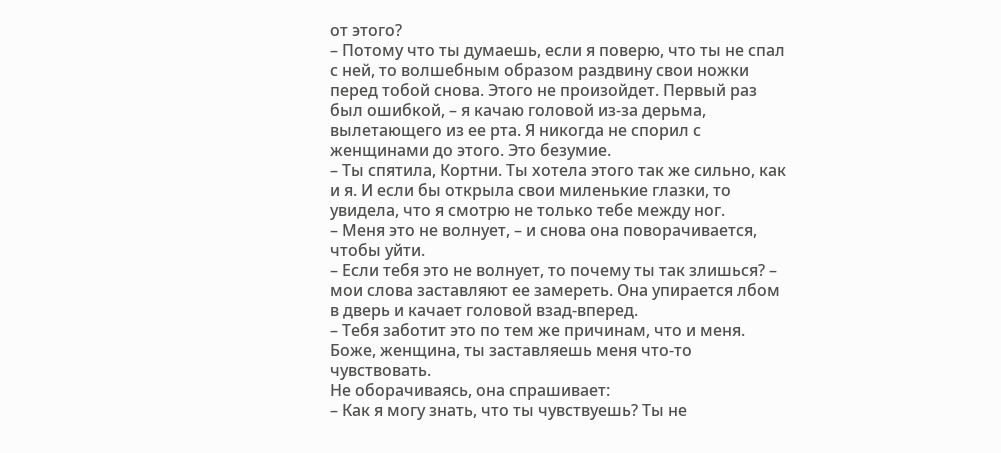от этого?
– Потому что ты думаешь, если я поверю, что ты не спал с ней, то волшебным образом раздвину свои ножки перед тобой снова. Этого не произойдет. Первый раз был ошибкой, – я качаю головой из-за дерьма, вылетающего из ее рта. Я никогда не спорил с женщинами до этого. Это безумие.
– Ты спятила, Кортни. Ты хотела этого так же сильно, как и я. И если бы открыла свои миленькие глазки, то увидела, что я смотрю не только тебе между ног.
– Меня это не волнует, – и снова она поворачивается, чтобы уйти.
– Если тебя это не волнует, то почему ты так злишься? – мои слова заставляют ее замереть. Она упирается лбом в дверь и качает головой взад-вперед.
– Тебя заботит это по тем же причинам, что и меня. Боже, женщина, ты заставляешь меня что-то чувствовать.
Не оборачиваясь, она спрашивает:
– Как я могу знать, что ты чувствуешь? Ты не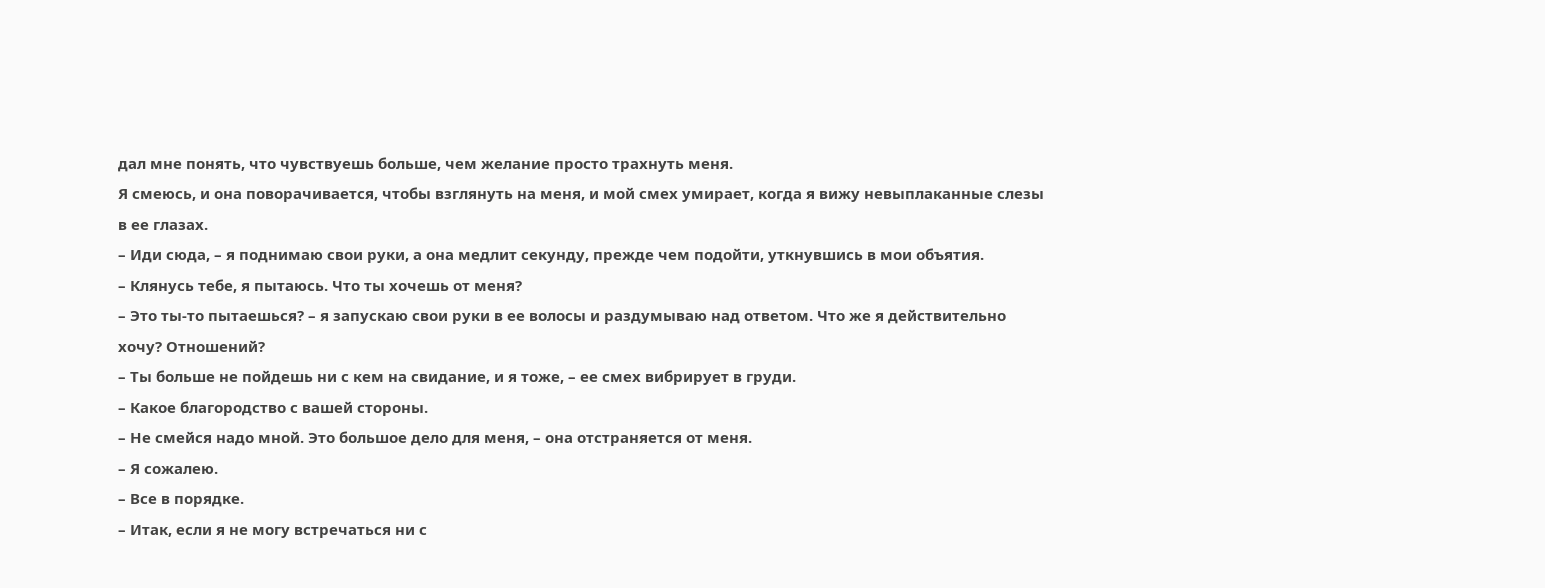дал мне понять, что чувствуешь больше, чем желание просто трахнуть меня.
Я смеюсь, и она поворачивается, чтобы взглянуть на меня, и мой смех умирает, когда я вижу невыплаканные слезы в ее глазах.
– Иди сюда, – я поднимаю свои руки, а она медлит секунду, прежде чем подойти, уткнувшись в мои объятия.
– Клянусь тебе, я пытаюсь. Что ты хочешь от меня?
– Это ты-то пытаешься? – я запускаю свои руки в ее волосы и раздумываю над ответом. Что же я действительно хочу? Отношений?
– Ты больше не пойдешь ни с кем на свидание, и я тоже, – ее смех вибрирует в груди.
– Какое благородство с вашей стороны.
– Не смейся надо мной. Это большое дело для меня, – она отстраняется от меня.
– Я сожалею.
– Все в порядке.
– Итак, если я не могу встречаться ни с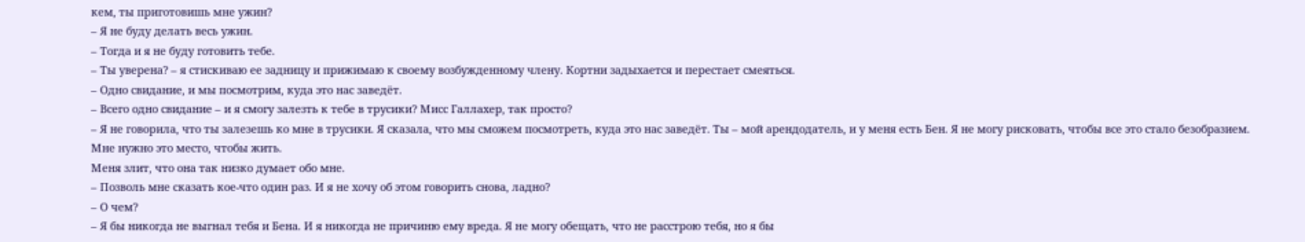кем, ты приготовишь мне ужин?
– Я не буду делать весь ужин.
– Тогда и я не буду готовить тебе.
– Ты уверена? – я стискиваю ее задницу и прижимаю к своему возбужденному члену. Кортни задыхается и перестает смеяться.
– Одно свидание, и мы посмотрим, куда это нас заведёт.
– Всего одно свидание – и я смогу залезть к тебе в трусики? Мисс Галлахер, так просто?
– Я не говорила, что ты залезешь ко мне в трусики. Я сказала, что мы сможем посмотреть, куда это нас заведёт. Ты – мой арендодатель, и у меня есть Бен. Я не могу рисковать, чтобы все это стало безобразием. Мне нужно это место, чтобы жить.
Меня злит, что она так низко думает обо мне.
– Позволь мне сказать кое-что один раз. И я не хочу об этом говорить снова, ладно?
– О чем?
– Я бы никогда не выгнал тебя и Бена. И я никогда не причиню ему вреда. Я не могу обещать, что не расстрою тебя, но я бы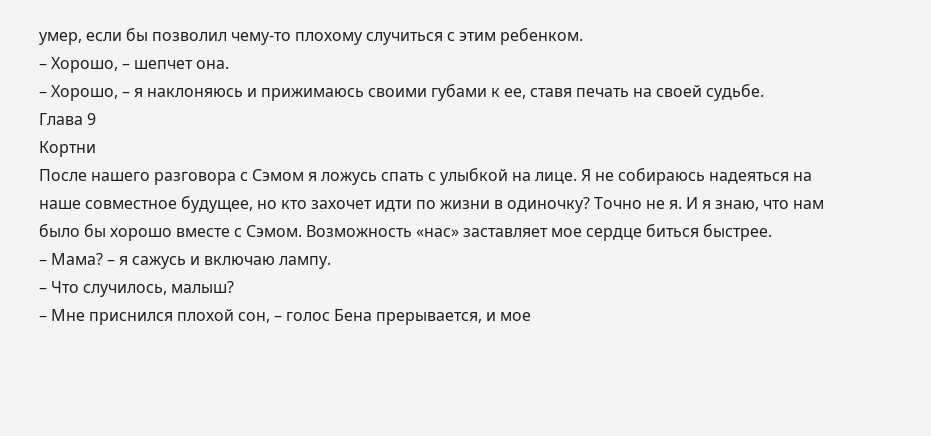умер, если бы позволил чему-то плохому случиться с этим ребенком.
– Хорошо, – шепчет она.
– Хорошо, – я наклоняюсь и прижимаюсь своими губами к ее, ставя печать на своей судьбе.
Глава 9
Кортни
После нашего разговора с Сэмом я ложусь спать с улыбкой на лице. Я не собираюсь надеяться на наше совместное будущее, но кто захочет идти по жизни в одиночку? Точно не я. И я знаю, что нам было бы хорошо вместе с Сэмом. Возможность «нас» заставляет мое сердце биться быстрее.
– Мама? – я сажусь и включаю лампу.
– Что случилось, малыш?
– Мне приснился плохой сон, – голос Бена прерывается, и мое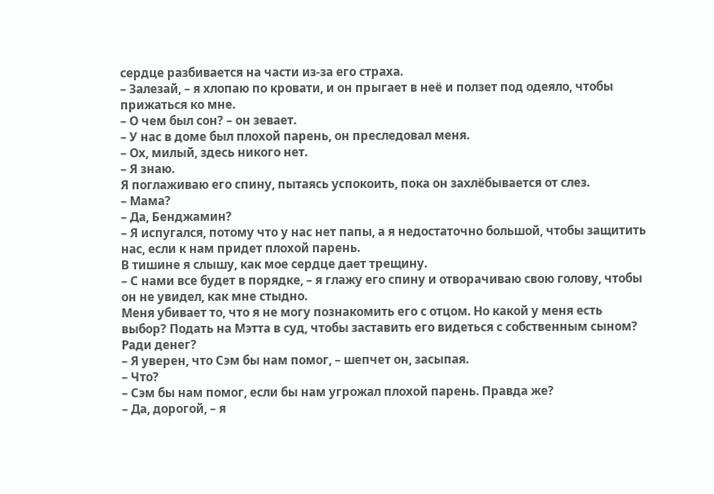сердце разбивается на части из-за его страха.
– Залезай, – я хлопаю по кровати, и он прыгает в неё и ползет под одеяло, чтобы прижаться ко мне.
– О чем был сон? – он зевает.
– У нас в доме был плохой парень, он преследовал меня.
– Ох, милый, здесь никого нет.
– Я знаю.
Я поглаживаю его спину, пытаясь успокоить, пока он захлёбывается от слез.
– Мама?
– Да, Бенджамин?
– Я испугался, потому что у нас нет папы, а я недостаточно большой, чтобы защитить нас, если к нам придет плохой парень.
В тишине я слышу, как мое сердце дает трещину.
– С нами все будет в порядке, – я глажу его спину и отворачиваю свою голову, чтобы он не увидел, как мне стыдно.
Меня убивает то, что я не могу познакомить его с отцом. Но какой у меня есть выбор? Подать на Мэтта в суд, чтобы заставить его видеться с собственным сыном? Ради денег?
– Я уверен, что Сэм бы нам помог, – шепчет он, засыпая.
– Что?
– Сэм бы нам помог, если бы нам угрожал плохой парень. Правда же?
– Да, дорогой, – я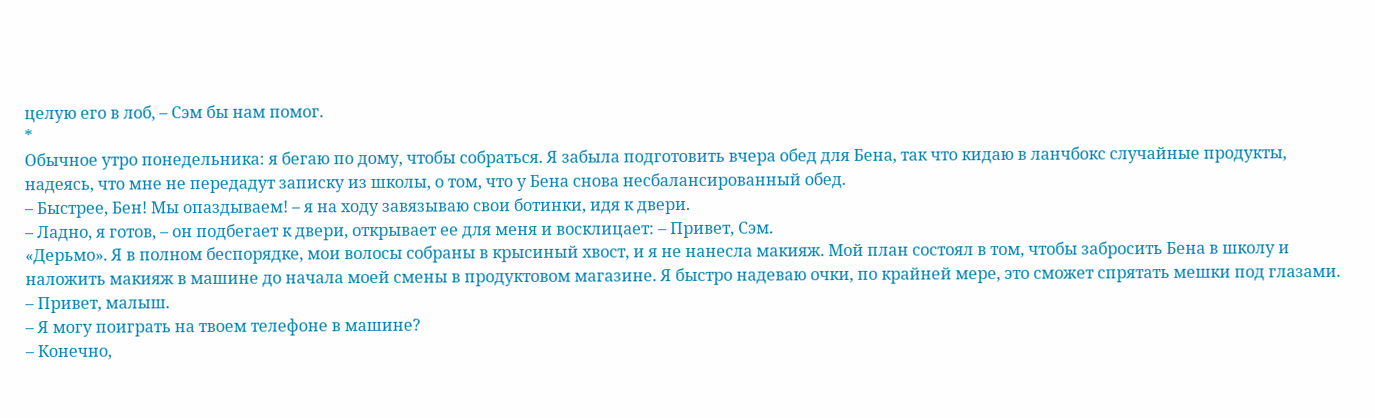целую его в лоб, – Сэм бы нам помог.
*
Обычное утро понедельника: я бегаю по дому, чтобы собраться. Я забыла подготовить вчера обед для Бена, так что кидаю в ланчбокс случайные продукты, надеясь, что мне не передадут записку из школы, о том, что у Бена снова несбалансированный обед.
– Быстрее, Бен! Мы опаздываем! – я на ходу завязываю свои ботинки, идя к двери.
– Ладно, я готов, – он подбегает к двери, открывает ее для меня и восклицает: – Привет, Сэм.
«Дерьмо». Я в полном беспорядке, мои волосы собраны в крысиный хвост, и я не нанесла макияж. Мой план состоял в том, чтобы забросить Бена в школу и наложить макияж в машине до начала моей смены в продуктовом магазине. Я быстро надеваю очки, по крайней мере, это сможет спрятать мешки под глазами.
– Привет, малыш.
– Я могу поиграть на твоем телефоне в машине?
– Конечно,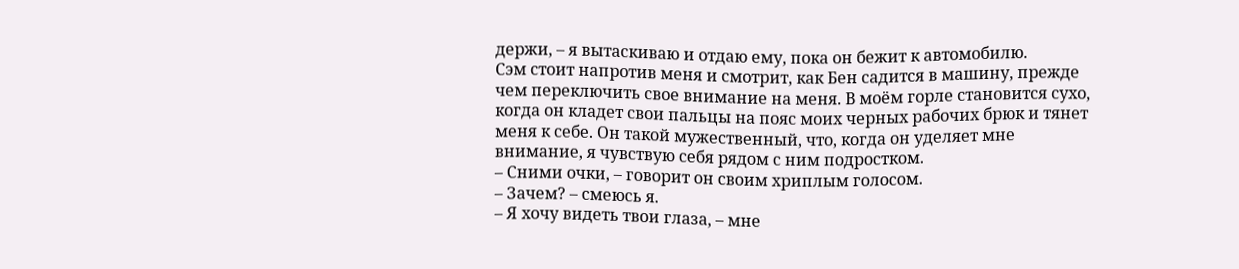держи, – я вытаскиваю и отдаю ему, пока он бежит к автомобилю.
Сэм стоит напротив меня и смотрит, как Бен садится в машину, прежде чем переключить свое внимание на меня. В моём горле становится сухо, когда он кладет свои пальцы на пояс моих черных рабочих брюк и тянет меня к себе. Он такой мужественный, что, когда он уделяет мне внимание, я чувствую себя рядом с ним подростком.
– Сними очки, – говорит он своим хриплым голосом.
– Зачем? – смеюсь я.
– Я хочу видеть твои глаза, – мне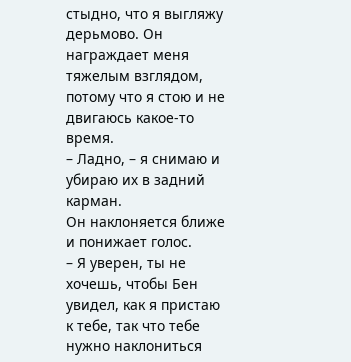стыдно, что я выгляжу дерьмово. Он награждает меня тяжелым взглядом, потому что я стою и не двигаюсь какое-то время.
– Ладно, – я снимаю и убираю их в задний карман.
Он наклоняется ближе и понижает голос.
– Я уверен, ты не хочешь, чтобы Бен увидел, как я пристаю к тебе, так что тебе нужно наклониться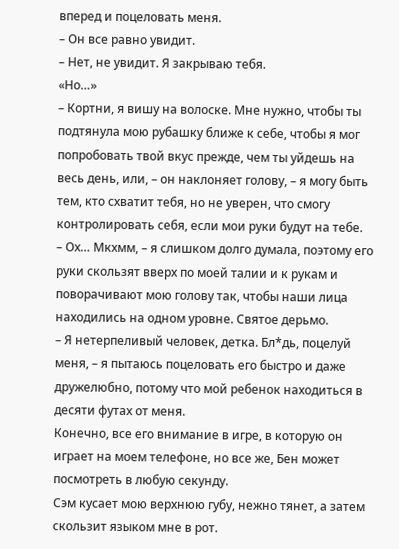вперед и поцеловать меня.
– Он все равно увидит.
– Нет, не увидит. Я закрываю тебя.
«Но…»
– Кортни, я вишу на волоске. Мне нужно, чтобы ты подтянула мою рубашку ближе к себе, чтобы я мог попробовать твой вкус прежде, чем ты уйдешь на весь день, или, – он наклоняет голову, – я могу быть тем, кто схватит тебя, но не уверен, что смогу контролировать себя, если мои руки будут на тебе.
– Ох… Мкхмм, – я слишком долго думала, поэтому его руки скользят вверх по моей талии и к рукам и поворачивают мою голову так, чтобы наши лица находились на одном уровне. Святое дерьмо.
– Я нетерпеливый человек, детка. Бл*дь, поцелуй меня, – я пытаюсь поцеловать его быстро и даже дружелюбно, потому что мой ребенок находиться в десяти футах от меня.
Конечно, все его внимание в игре, в которую он играет на моем телефоне, но все же, Бен может посмотреть в любую секунду.
Сэм кусает мою верхнюю губу, нежно тянет, а затем скользит языком мне в рот.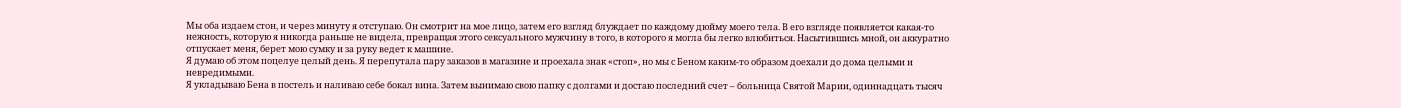Мы оба издаем стон, и через минуту я отступаю. Он смотрит на мое лицо, затем его взгляд блуждает по каждому дюйму моего тела. В его взгляде появляется какая-то нежность, которую я никогда раньше не видела, превращая этого сексуального мужчину в того, в которого я могла бы легко влюбиться. Насытившись мной, он аккуратно отпускает меня, берет мою сумку и за руку ведет к машине.
Я думаю об этом поцелуе целый день. Я перепутала пару заказов в магазине и проехала знак «стоп», но мы с Беном каким-то образом доехали до дома целыми и невредимыми.
Я укладываю Бена в постель и наливаю себе бокал вина. Затем вынимаю свою папку с долгами и достаю последний счет – больница Святой Марии, одиннадцать тысяч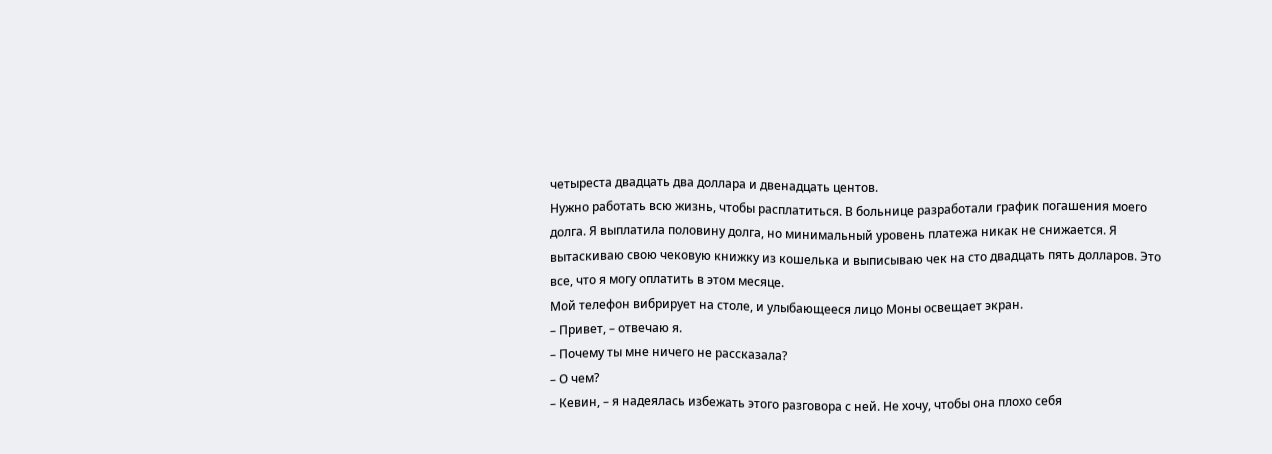четыреста двадцать два доллара и двенадцать центов.
Нужно работать всю жизнь, чтобы расплатиться. В больнице разработали график погашения моего долга. Я выплатила половину долга, но минимальный уровень платежа никак не снижается. Я вытаскиваю свою чековую книжку из кошелька и выписываю чек на сто двадцать пять долларов. Это все, что я могу оплатить в этом месяце.
Мой телефон вибрирует на столе, и улыбающееся лицо Моны освещает экран.
– Привет, – отвечаю я.
– Почему ты мне ничего не рассказала?
– О чем?
– Кевин, – я надеялась избежать этого разговора с ней. Не хочу, чтобы она плохо себя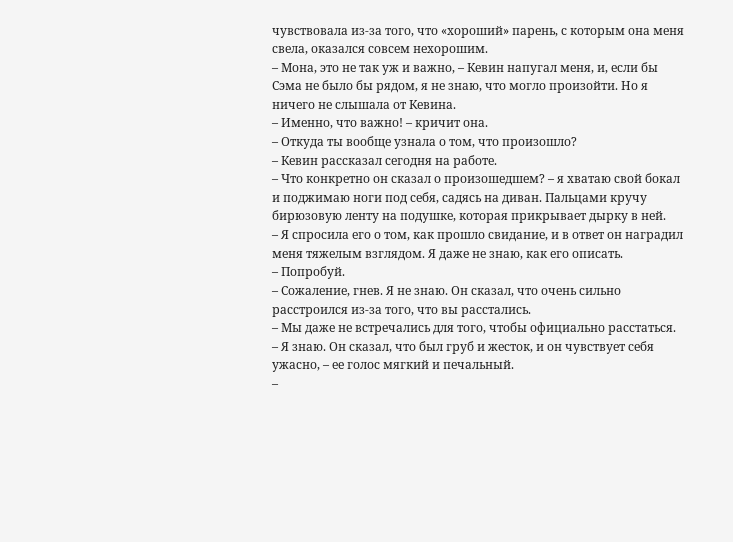чувствовала из-за того, что «хороший» парень, с которым она меня свела, оказался совсем нехорошим.
– Мона, это не так уж и важно, – Кевин напугал меня, и, если бы Сэма не было бы рядом, я не знаю, что могло произойти. Но я ничего не слышала от Кевина.
– Именно, что важно! – кричит она.
– Откуда ты вообще узнала о том, что произошло?
– Кевин рассказал сегодня на работе.
– Что конкретно он сказал о произошедшем? – я хватаю свой бокал и поджимаю ноги под себя, садясь на диван. Пальцами кручу бирюзовую ленту на подушке, которая прикрывает дырку в ней.
– Я спросила его о том, как прошло свидание, и в ответ он наградил меня тяжелым взглядом. Я даже не знаю, как его описать.
– Попробуй.
– Сожаление, гнев. Я не знаю. Он сказал, что очень сильно расстроился из-за того, что вы расстались.
– Мы даже не встречались для того, чтобы официально расстаться.
– Я знаю. Он сказал, что был груб и жесток, и он чувствует себя ужасно, – ее голос мягкий и печальный.
–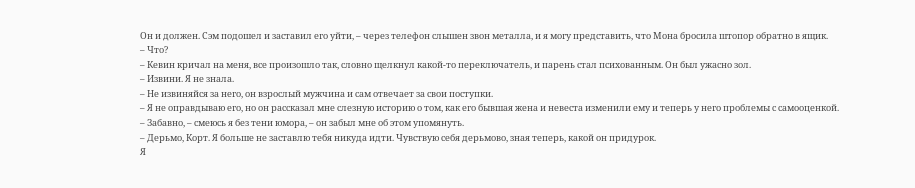Он и должен. Сэм подошел и заставил его уйти, – через телефон слышен звон металла, и я могу представить, что Мона бросила штопор обратно в ящик.
– Что?
– Кевин кричал на меня, все произошло так, словно щелкнул какой-то переключатель, и парень стал психованным. Он был ужасно зол.
– Извини. Я не знала.
– Не извиняйся за него, он взрослый мужчина и сам отвечает за свои поступки.
– Я не оправдываю его, но он рассказал мне слезную историю о том, как его бывшая жена и невеста изменили ему и теперь у него проблемы с самооценкой.
– Забавно, – смеюсь я без тени юмора, – он забыл мне об этом упомянуть.
– Дерьмо, Корт. Я больше не заставлю тебя никуда идти. Чувствую себя дерьмово, зная теперь, какой он придурок.
Я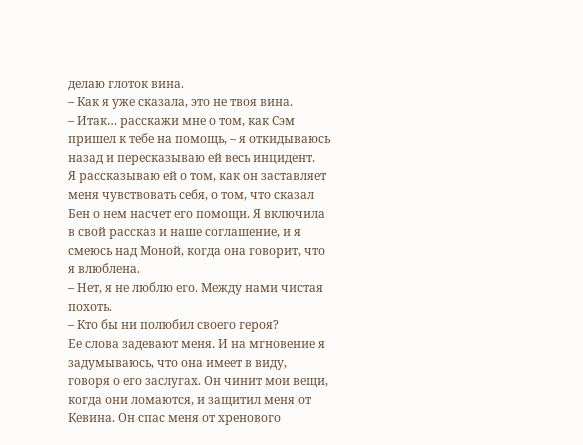делаю глоток вина.
– Как я уже сказала, это не твоя вина.
– Итак… расскажи мне о том, как Сэм пришел к тебе на помощь, – я откидываюсь назад и пересказываю ей весь инцидент.
Я рассказываю ей о том, как он заставляет меня чувствовать себя, о том, что сказал Бен о нем насчет его помощи. Я включила в свой рассказ и наше соглашение, и я смеюсь над Моной, когда она говорит, что я влюблена.
– Нет, я не люблю его. Между нами чистая похоть.
– Кто бы ни полюбил своего героя?
Ее слова задевают меня. И на мгновение я задумываюсь, что она имеет в виду, говоря о его заслугах. Он чинит мои вещи, когда они ломаются, и защитил меня от Кевина. Он спас меня от хренового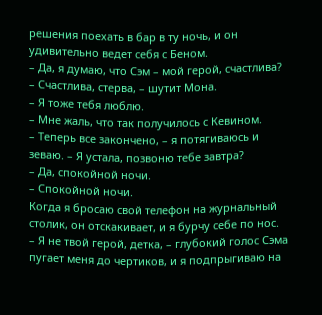решения поехать в бар в ту ночь, и он удивительно ведет себя с Беном.
– Да, я думаю, что Сэм – мой герой, счастлива?
– Счастлива, стерва, – шутит Мона.
– Я тоже тебя люблю.
– Мне жаль, что так получилось с Кевином.
– Теперь все закончено, – я потягиваюсь и зеваю. – Я устала, позвоню тебе завтра?
– Да, спокойной ночи.
– Спокойной ночи.
Когда я бросаю свой телефон на журнальный столик, он отскакивает, и я бурчу себе по нос.
– Я не твой герой, детка, – глубокий голос Сэма пугает меня до чертиков, и я подпрыгиваю на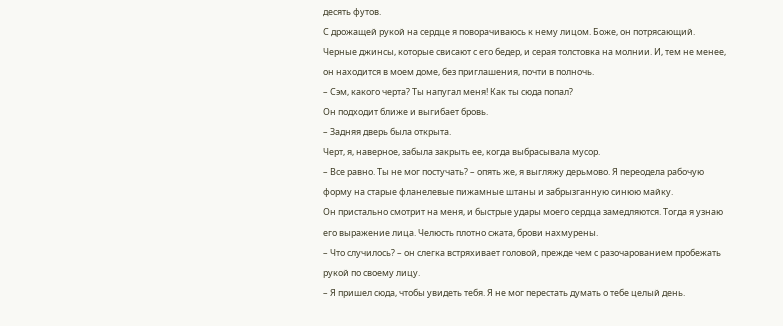десять футов.
С дрожащей рукой на сердце я поворачиваюсь к нему лицом. Боже, он потрясающий. Черные джинсы, которые свисают с его бедер, и серая толстовка на молнии. И, тем не менее, он находится в моем доме, без приглашения, почти в полночь.
– Сэм, какого черта? Ты напугал меня! Как ты сюда попал?
Он подходит ближе и выгибает бровь.
– Задняя дверь была открыта.
Черт, я, наверное, забыла закрыть ее, когда выбрасывала мусор.
– Все равно. Ты не мог постучать? – опять же, я выгляжу дерьмово. Я переодела рабочую форму на старые фланелевые пижамные штаны и забрызганную синюю майку.
Он пристально смотрит на меня, и быстрые удары моего сердца замедляются. Тогда я узнаю его выражение лица. Челюсть плотно сжата, брови нахмурены.
– Что случилось? – он слегка встряхивает головой, прежде чем с разочарованием пробежать рукой по своему лицу.
– Я пришел сюда, чтобы увидеть тебя. Я не мог перестать думать о тебе целый день.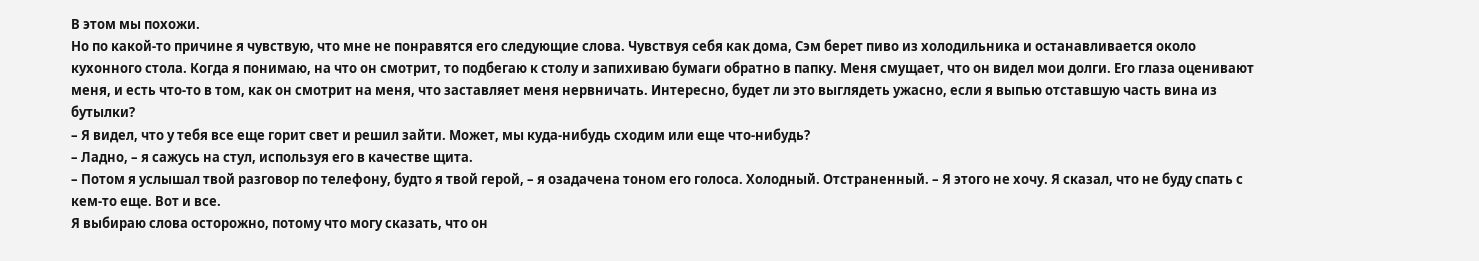В этом мы похожи.
Но по какой-то причине я чувствую, что мне не понравятся его следующие слова. Чувствуя себя как дома, Сэм берет пиво из холодильника и останавливается около кухонного стола. Когда я понимаю, на что он смотрит, то подбегаю к столу и запихиваю бумаги обратно в папку. Меня смущает, что он видел мои долги. Его глаза оценивают меня, и есть что-то в том, как он смотрит на меня, что заставляет меня нервничать. Интересно, будет ли это выглядеть ужасно, если я выпью отставшую часть вина из бутылки?
– Я видел, что у тебя все еще горит свет и решил зайти. Может, мы куда-нибудь сходим или еще что-нибудь?
– Ладно, – я сажусь на стул, используя его в качестве щита.
– Потом я услышал твой разговор по телефону, будто я твой герой, – я озадачена тоном его голоса. Холодный. Отстраненный. – Я этого не хочу. Я сказал, что не буду спать с кем-то еще. Вот и все.
Я выбираю слова осторожно, потому что могу сказать, что он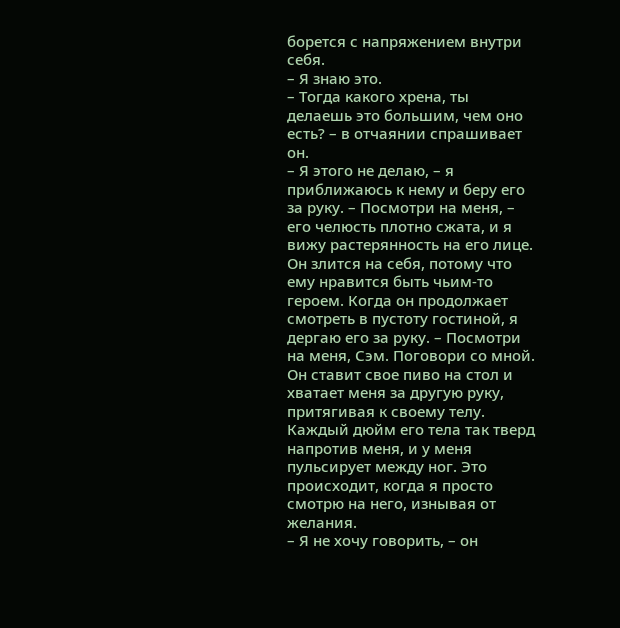борется с напряжением внутри себя.
– Я знаю это.
– Тогда какого хрена, ты делаешь это большим, чем оно есть? – в отчаянии спрашивает он.
– Я этого не делаю, – я приближаюсь к нему и беру его за руку. – Посмотри на меня, – его челюсть плотно сжата, и я вижу растерянность на его лице. Он злится на себя, потому что ему нравится быть чьим-то героем. Когда он продолжает смотреть в пустоту гостиной, я дергаю его за руку. – Посмотри на меня, Сэм. Поговори со мной.
Он ставит свое пиво на стол и хватает меня за другую руку, притягивая к своему телу. Каждый дюйм его тела так тверд напротив меня, и у меня пульсирует между ног. Это происходит, когда я просто смотрю на него, изнывая от желания.
– Я не хочу говорить, – он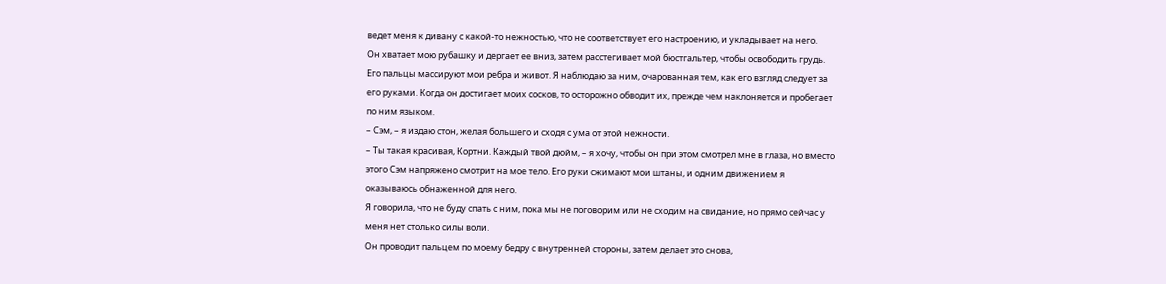ведет меня к дивану с какой-то нежностью, что не соответствует его настроению, и укладывает на него.
Он хватает мою рубашку и дергает ее вниз, затем расстегивает мой бюстгальтер, чтобы освободить грудь. Его пальцы массируют мои ребра и живот. Я наблюдаю за ним, очарованная тем, как его взгляд следует за его руками. Когда он достигает моих сосков, то осторожно обводит их, прежде чем наклоняется и пробегает по ним языком.
– Сэм, – я издаю стон, желая большего и сходя с ума от этой нежности.
– Ты такая красивая, Кортни. Каждый твой дюйм, – я хочу, чтобы он при этом смотрел мне в глаза, но вместо этого Сэм напряжено смотрит на мое тело. Его руки сжимают мои штаны, и одним движением я оказываюсь обнаженной для него.
Я говорила, что не буду спать с ним, пока мы не поговорим или не сходим на свидание, но прямо сейчас у меня нет столько силы воли.
Он проводит пальцем по моему бедру с внутренней стороны, затем делает это снова,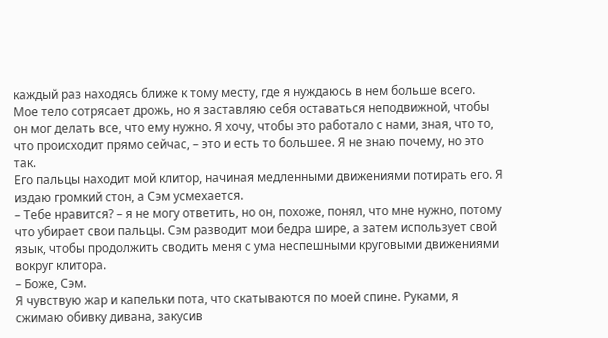каждый раз находясь ближе к тому месту, где я нуждаюсь в нем больше всего. Мое тело сотрясает дрожь, но я заставляю себя оставаться неподвижной, чтобы он мог делать все, что ему нужно. Я хочу, чтобы это работало с нами, зная, что то, что происходит прямо сейчас, – это и есть то большее. Я не знаю почему, но это так.
Его пальцы находит мой клитор, начиная медленными движениями потирать его. Я издаю громкий стон, а Сэм усмехается.
– Тебе нравится? – я не могу ответить, но он, похоже, понял, что мне нужно, потому что убирает свои пальцы. Сэм разводит мои бедра шире, а затем использует свой язык, чтобы продолжить сводить меня с ума неспешными круговыми движениями вокруг клитора.
– Боже, Сэм.
Я чувствую жар и капельки пота, что скатываются по моей спине. Руками, я сжимаю обивку дивана, закусив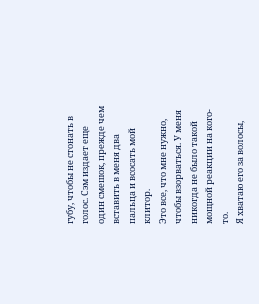губу, чтобы не стонать в голос. Сэм издает еще один смешок, прежде чем вставить в меня два пальца и всосать мой клитор.
Это все, что мне нужно, чтобы взорваться. У меня никогда не было такой мощной реакции на кого-то.
Я хватаю его за волосы,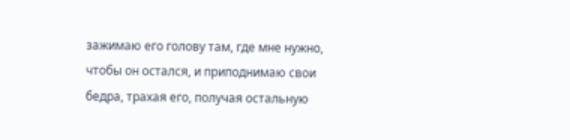зажимаю его голову там, где мне нужно, чтобы он остался, и приподнимаю свои бедра, трахая его, получая остальную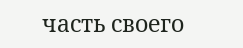часть своего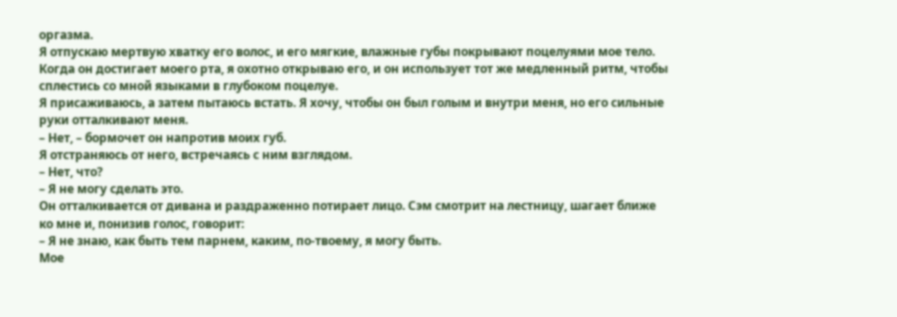оргазма.
Я отпускаю мертвую хватку его волос, и его мягкие, влажные губы покрывают поцелуями мое тело. Когда он достигает моего рта, я охотно открываю его, и он использует тот же медленный ритм, чтобы сплестись со мной языками в глубоком поцелуе.
Я присаживаюсь, а затем пытаюсь встать. Я хочу, чтобы он был голым и внутри меня, но его сильные руки отталкивают меня.
– Нет, – бормочет он напротив моих губ.
Я отстраняюсь от него, встречаясь с ним взглядом.
– Нет, что?
– Я не могу сделать это.
Он отталкивается от дивана и раздраженно потирает лицо. Сэм смотрит на лестницу, шагает ближе ко мне и, понизив голос, говорит:
– Я не знаю, как быть тем парнем, каким, по-твоему, я могу быть.
Мое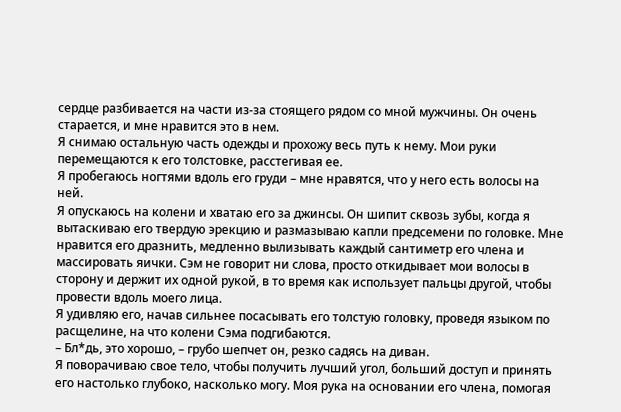сердце разбивается на части из-за стоящего рядом со мной мужчины. Он очень старается, и мне нравится это в нем.
Я снимаю остальную часть одежды и прохожу весь путь к нему. Мои руки перемещаются к его толстовке, расстегивая ее.
Я пробегаюсь ногтями вдоль его груди – мне нравятся, что у него есть волосы на ней.
Я опускаюсь на колени и хватаю его за джинсы. Он шипит сквозь зубы, когда я вытаскиваю его твердую эрекцию и размазываю капли предсемени по головке. Мне нравится его дразнить, медленно вылизывать каждый сантиметр его члена и массировать яички. Сэм не говорит ни слова, просто откидывает мои волосы в сторону и держит их одной рукой, в то время как использует пальцы другой, чтобы провести вдоль моего лица.
Я удивляю его, начав сильнее посасывать его толстую головку, проведя языком по расщелине, на что колени Сэма подгибаются.
– Бл*дь, это хорошо, – грубо шепчет он, резко садясь на диван.
Я поворачиваю свое тело, чтобы получить лучший угол, больший доступ и принять его настолько глубоко, насколько могу. Моя рука на основании его члена, помогая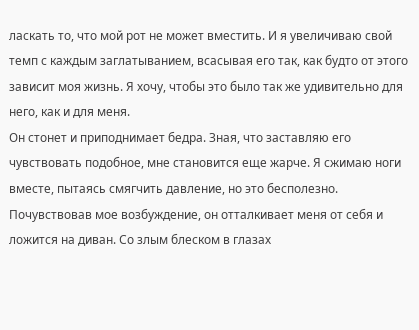ласкать то, что мой рот не может вместить. И я увеличиваю свой темп с каждым заглатыванием, всасывая его так, как будто от этого зависит моя жизнь. Я хочу, чтобы это было так же удивительно для него, как и для меня.
Он стонет и приподнимает бедра. Зная, что заставляю его чувствовать подобное, мне становится еще жарче. Я сжимаю ноги вместе, пытаясь смягчить давление, но это бесполезно.
Почувствовав мое возбуждение, он отталкивает меня от себя и ложится на диван. Со злым блеском в глазах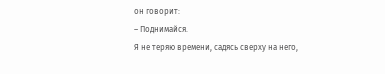он говорит:
– Поднимайся.
Я не теряю времени, садясь сверху на него,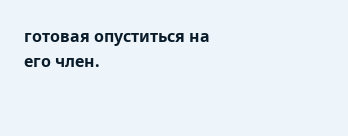готовая опуститься на его член.